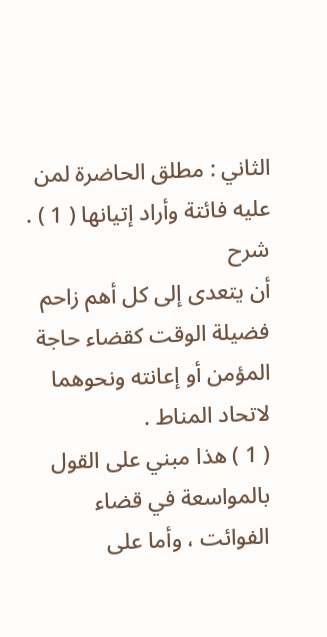الثاني : مطلق الحاضرة لمن عليه فائتة وأراد إتيانها ( 1 ) .
شرح
أن يتعدى إلى كل أهم زاحم فضيلة الوقت كقضاء حاجة المؤمن أو إعانته ونحوهما لاتحاد المناط .
( 1 ) هذا مبني على القول بالمواسعة في قضاء الفوائت ، وأما على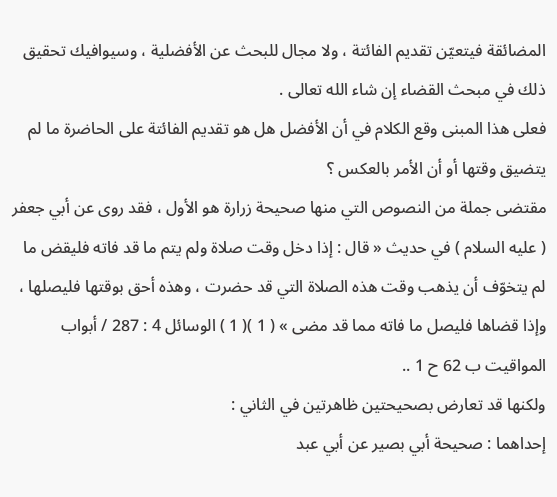المضائقة فيتعيّن تقديم الفائتة ، ولا مجال للبحث عن الأفضلية ، وسيوافيك تحقيق ذلك في مبحث القضاء إن شاء الله تعالى .
فعلى هذا المبنى وقع الكلام في أن الأفضل هل هو تقديم الفائتة على الحاضرة ما لم يتضيق وقتها أو أن الأمر بالعكس ؟
مقتضى جملة من النصوص التي منها صحيحة زرارة هو الأول ، فقد روى عن أبي جعفر ( عليه السلام ) في حديث « قال : إذا دخل وقت صلاة ولم يتم ما قد فاته فليقض ما لم يتخوّف أن يذهب وقت هذه الصلاة التي قد حضرت ، وهذه أحق بوقتها فليصلها ، وإذا قضاها فليصل ما فاته مما قد مضى » ( 1 )( 1 ) الوسائل 4 : 287 / أبواب المواقيت ب 62 ح 1 ..
ولكنها قد تعارض بصحيحتين ظاهرتين في الثاني :
إحداهما : صحيحة أبي بصير عن أبي عبد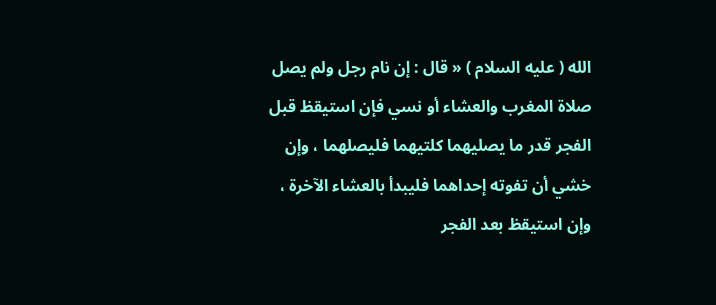الله ( عليه السلام ) « قال : إن نام رجل ولم يصل صلاة المغرب والعشاء أو نسي فإن استيقظ قبل الفجر قدر ما يصليهما كلتيهما فليصلهما ، وإن خشي أن تفوته إحداهما فليبدأ بالعشاء الآخرة ، وإن استيقظ بعد الفجر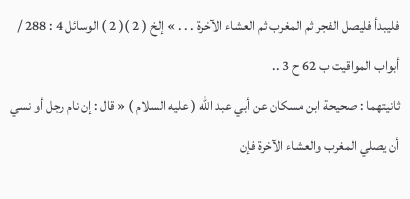فليبدأ فليصل الفجر ثم المغرب ثم العشاء الآخرة . . . » إلخ ( 2 )( 2 ) الوسائل 4 : 288 / أبواب المواقيت ب 62 ح 3 ..
ثانيتهما : صحيحة ابن مسكان عن أبي عبد الله ( عليه السلام ) « قال : إن نام رجل أو نسي أن يصلي المغرب والعشاء الآخرة فإن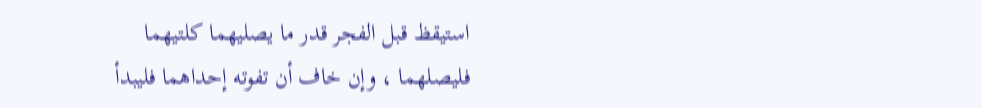استيقظ قبل الفجر قدر ما يصليهما كلتيهما فليصلهما ، وإن خاف أن تفوته إحداهما فليبدأ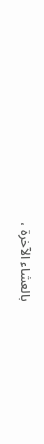بالعشاء الآخرة ،